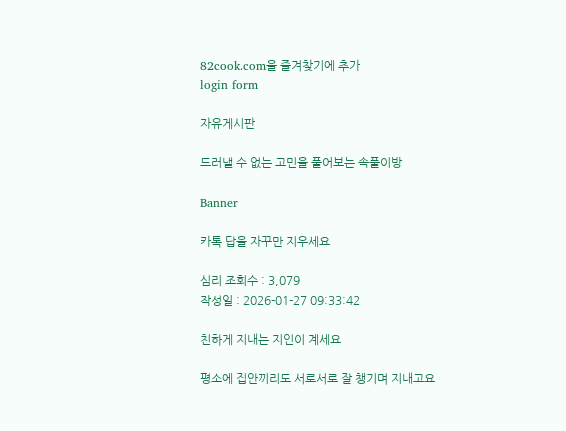82cook.com을 즐겨찾기에 추가
login form

자유게시판

드러낼 수 없는 고민을 풀어보는 속풀이방

Banner

카톡 답을 자꾸만 지우세요

심리 조회수 : 3,079
작성일 : 2026-01-27 09:33:42

친하게 지내는 지인이 계세요

평소에 집안끼리도 서로서로 잘 챙기며 지내고요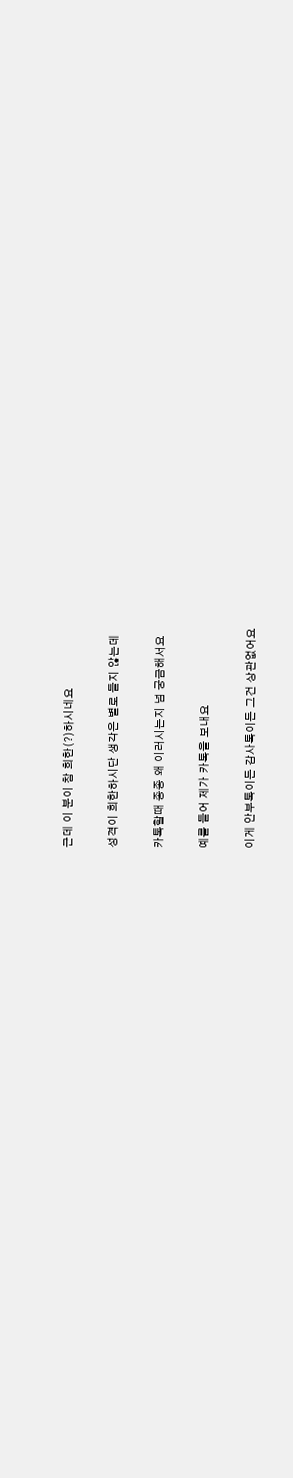근데 이 분이 참 희한(?)하시네요

성격이 희한하시단 생각은 별로 들지 않는데

카톡할때 종종 왜 이러시는지 넘 궁금해서요

예를 들어 제가 카톡을 보내요

이게 안부톡이든 감사톡이든 그건 상관없어요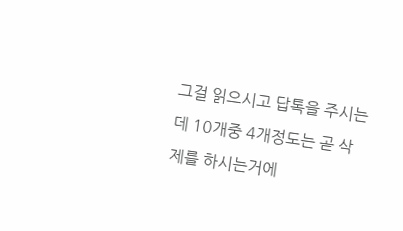그걸 읽으시고 답톡을 주시는데 10개중 4개정도는 곧 삭제를 하시는거에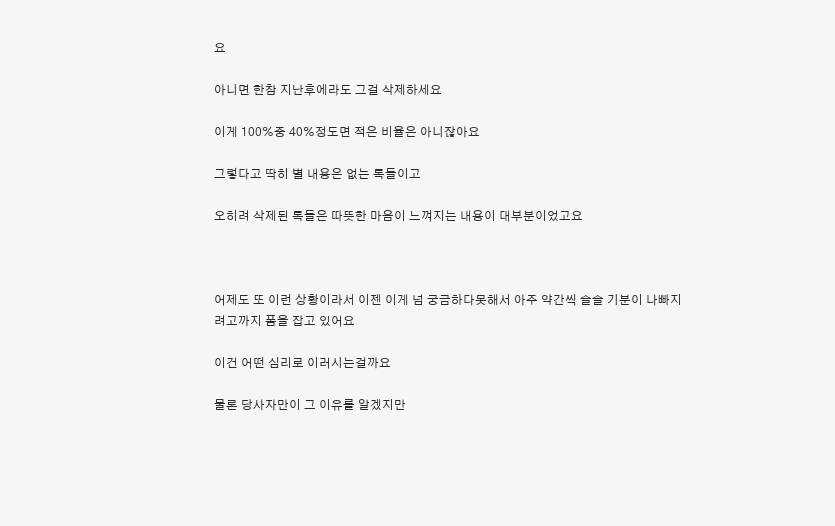요

아니면 한참 지난후에라도 그걸 삭제하세요

이게 100%중 40%정도면 적은 비율은 아니잖아요

그렇다고 딱히 별 내용은 없는 톡들이고

오히려 삭제된 톡들은 따뜻한 마음이 느껴지는 내용이 대부분이었고요



어제도 또 이런 상황이라서 이젠 이게 넘 궁금하다못해서 아주 약간씩 슬슬 기분이 나빠지려고까지 폼을 잡고 있어요

이건 어떤 심리로 이러시는걸까요

물론 당사자만이 그 이유를 알겠지만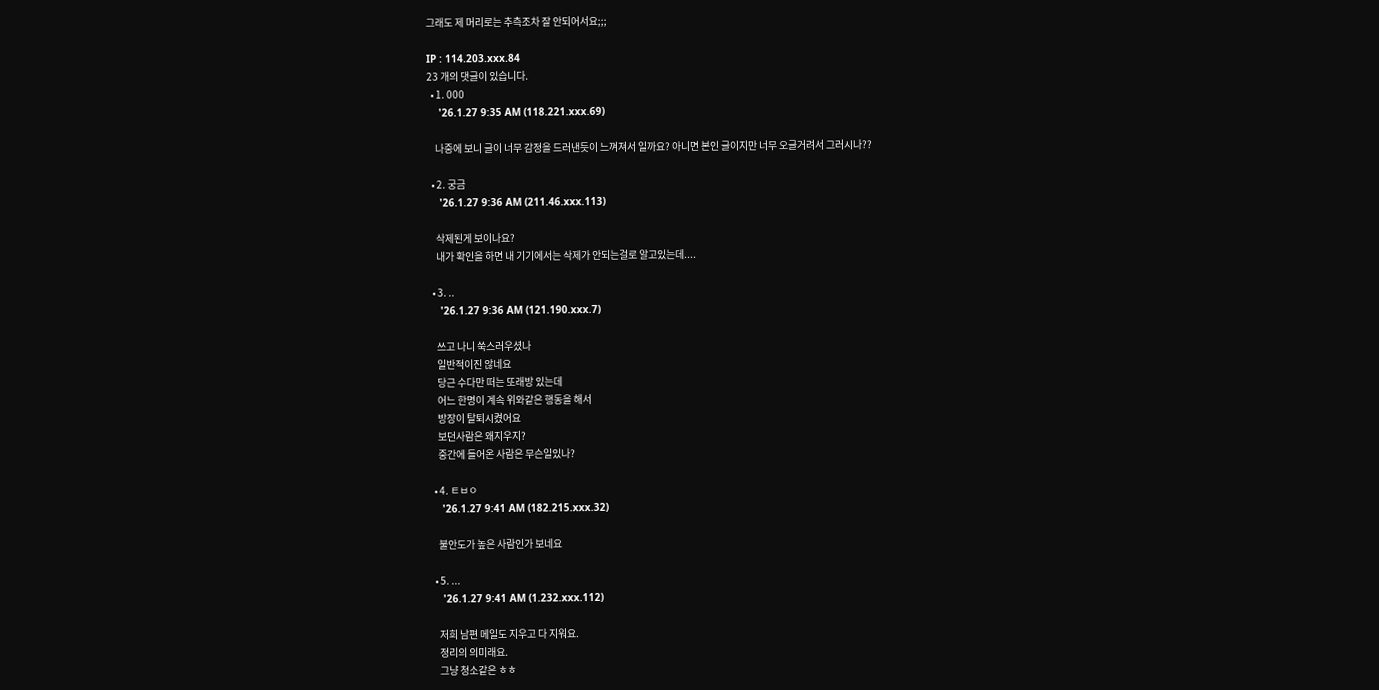그래도 제 머리로는 추측조차 잘 안되어서요;;;

IP : 114.203.xxx.84
23 개의 댓글이 있습니다.
  • 1. 000
    '26.1.27 9:35 AM (118.221.xxx.69)

    나중에 보니 글이 너무 감정을 드러낸듯이 느껴져서 일까요? 아니면 본인 글이지만 너무 오글거려서 그러시나??

  • 2. 궁금
    '26.1.27 9:36 AM (211.46.xxx.113)

    삭제된게 보이나요?
    내가 확인을 하면 내 기기에서는 삭제가 안되는걸로 알고있는데....

  • 3. ..
    '26.1.27 9:36 AM (121.190.xxx.7)

    쓰고 나니 쑥스러우셨나
    일반적이진 않네요
    당근 수다만 떠는 또래방 있는데
    어느 한명이 계속 위와같은 행동을 해서
    방장이 탈퇴시켰어요
    보던사람은 왜지우지?
    중간에 들어온 사람은 무슨일있나?

  • 4. ㅌㅂㅇ
    '26.1.27 9:41 AM (182.215.xxx.32)

    불안도가 높은 사람인가 보네요

  • 5. ...
    '26.1.27 9:41 AM (1.232.xxx.112)

    저희 남편 메일도 지우고 다 지워요.
    정리의 의미래요.
    그냥 청소같은 ㅎㅎ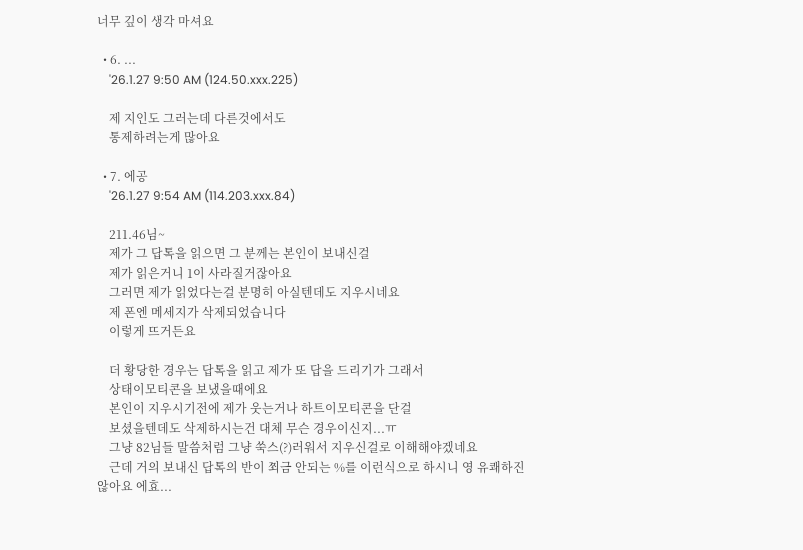너무 깊이 생각 마셔요

  • 6. ...
    '26.1.27 9:50 AM (124.50.xxx.225)

    제 지인도 그러는데 다른것에서도
    통제하려는게 많아요

  • 7. 에공
    '26.1.27 9:54 AM (114.203.xxx.84)

    211.46님~
    제가 그 답톡을 읽으면 그 분께는 본인이 보내신걸
    제가 읽은거니 1이 사라질거잖아요
    그러면 제가 읽었다는걸 분명히 아실텐데도 지우시네요
    제 폰엔 메세지가 삭제되었습니다
    이렇게 뜨거든요

    더 황당한 경우는 답톡을 읽고 제가 또 답을 드리기가 그래서
    상태이모티콘을 보냈을때에요
    본인이 지우시기전에 제가 웃는거나 하트이모티콘을 단걸
    보셨을텐데도 삭제하시는건 대체 무슨 경우이신지...ㅠ
    그냥 82님들 말씀처럼 그냥 쑥스(?)러워서 지우신걸로 이해해야겠네요
    근데 거의 보내신 답톡의 반이 쬐금 안되는 %를 이런식으로 하시니 영 유쾌하진 않아요 에효...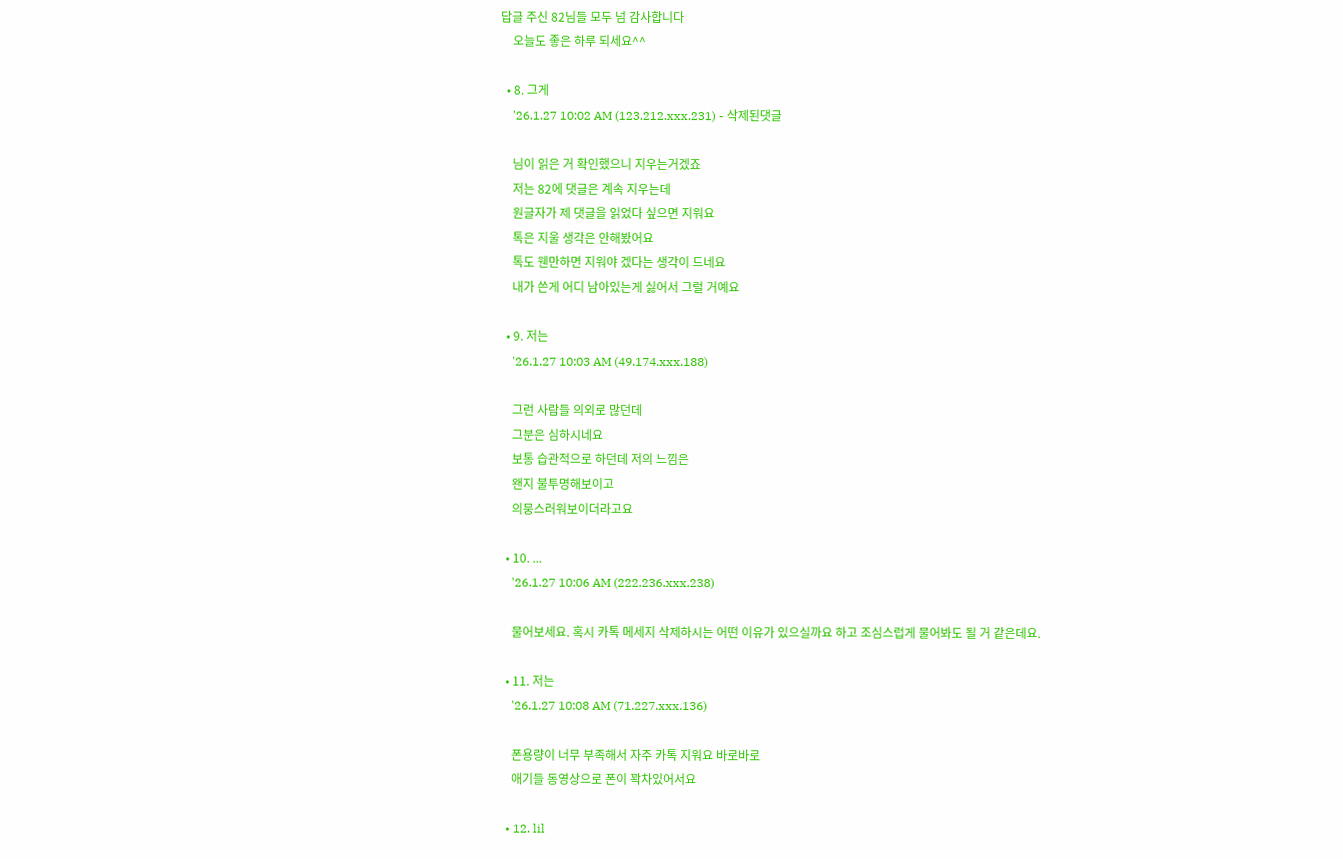답글 주신 82님들 모두 넘 감사합니다
    오늘도 좋은 하루 되세요^^

  • 8. 그게
    '26.1.27 10:02 AM (123.212.xxx.231) - 삭제된댓글

    님이 읽은 거 확인했으니 지우는거겠죠
    저는 82에 댓글은 계속 지우는데
    원글자가 제 댓글을 읽었다 싶으면 지워요
    톡은 지울 생각은 안해봤어요
    톡도 웬만하면 지워야 겠다는 생각이 드네요
    내가 쓴게 어디 남아있는게 싫어서 그럴 거예요

  • 9. 저는
    '26.1.27 10:03 AM (49.174.xxx.188)

    그런 사람들 의외로 많던데
    그분은 심하시네요
    보통 습관적으로 하던데 저의 느낌은
    왠지 불투명해보이고
    의뭉스러워보이더라고요

  • 10. ...
    '26.1.27 10:06 AM (222.236.xxx.238)

    물어보세요. 혹시 카톡 메세지 삭제하시는 어떤 이유가 있으실까요 하고 조심스럽게 물어봐도 될 거 같은데요.

  • 11. 저는
    '26.1.27 10:08 AM (71.227.xxx.136)

    폰용량이 너무 부족해서 자주 카톡 지워요 바로바로
    애기들 동영상으로 폰이 꽉차있어서요

  • 12. lil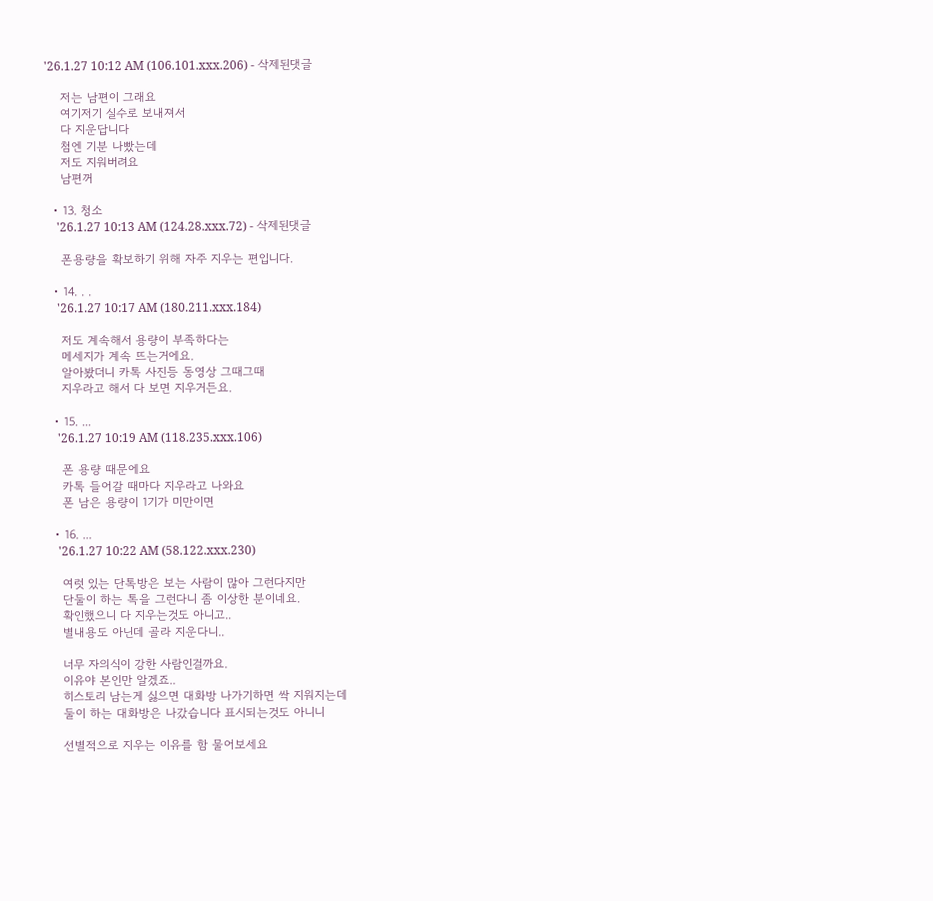'26.1.27 10:12 AM (106.101.xxx.206) - 삭제된댓글

    저는 남편이 그래요
    여기저기 실수로 보내져서
    다 지운답니다
    첨엔 기분 나빴는데
    저도 지워버려요
    남편꺼

  • 13. 청소
    '26.1.27 10:13 AM (124.28.xxx.72) - 삭제된댓글

    폰용량을 확보하기 위해 자주 지우는 편입니다.

  • 14. . .
    '26.1.27 10:17 AM (180.211.xxx.184)

    저도 계속해서 용량이 부족하다는
    메세지가 계속 뜨는거에요.
    알아봤더니 카톡 사진등 동영상 그때그때
    지우라고 해서 다 보면 지우거든요.

  • 15. ...
    '26.1.27 10:19 AM (118.235.xxx.106)

    폰 용량 때문에요
    카톡 들어갈 때마다 지우라고 나와요
    폰 남은 용량이 1기가 미만이면

  • 16. ...
    '26.1.27 10:22 AM (58.122.xxx.230)

    여럿 있는 단톡방은 보는 사람이 많아 그런다지만
    단둘이 하는 톡을 그런다니 좀 이상한 분이네요.
    확인했으니 다 지우는것도 아니고..
    별내용도 아닌데 골라 지운다니..

    너무 자의식이 강한 사람인걸까요.
    이유야 본인만 알겠죠..
    히스토리 남는게 싫으면 대화방 나가기하면 싹 지워지는데
    둘이 하는 대화방은 나갔습니다 표시되는것도 아니니

    선별적으로 지우는 이유를 함 물어보세요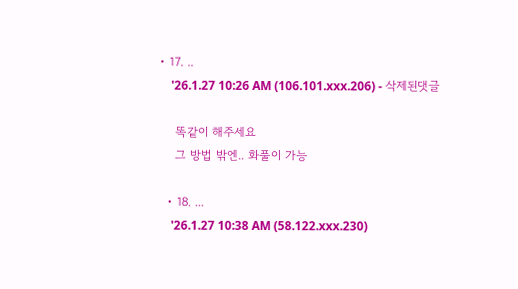• 17. ..
    '26.1.27 10:26 AM (106.101.xxx.206) - 삭제된댓글

    똑같이 해주세요
    그 방법 밖엔.. 화풀이 가능

  • 18. ...
    '26.1.27 10:38 AM (58.122.xxx.230)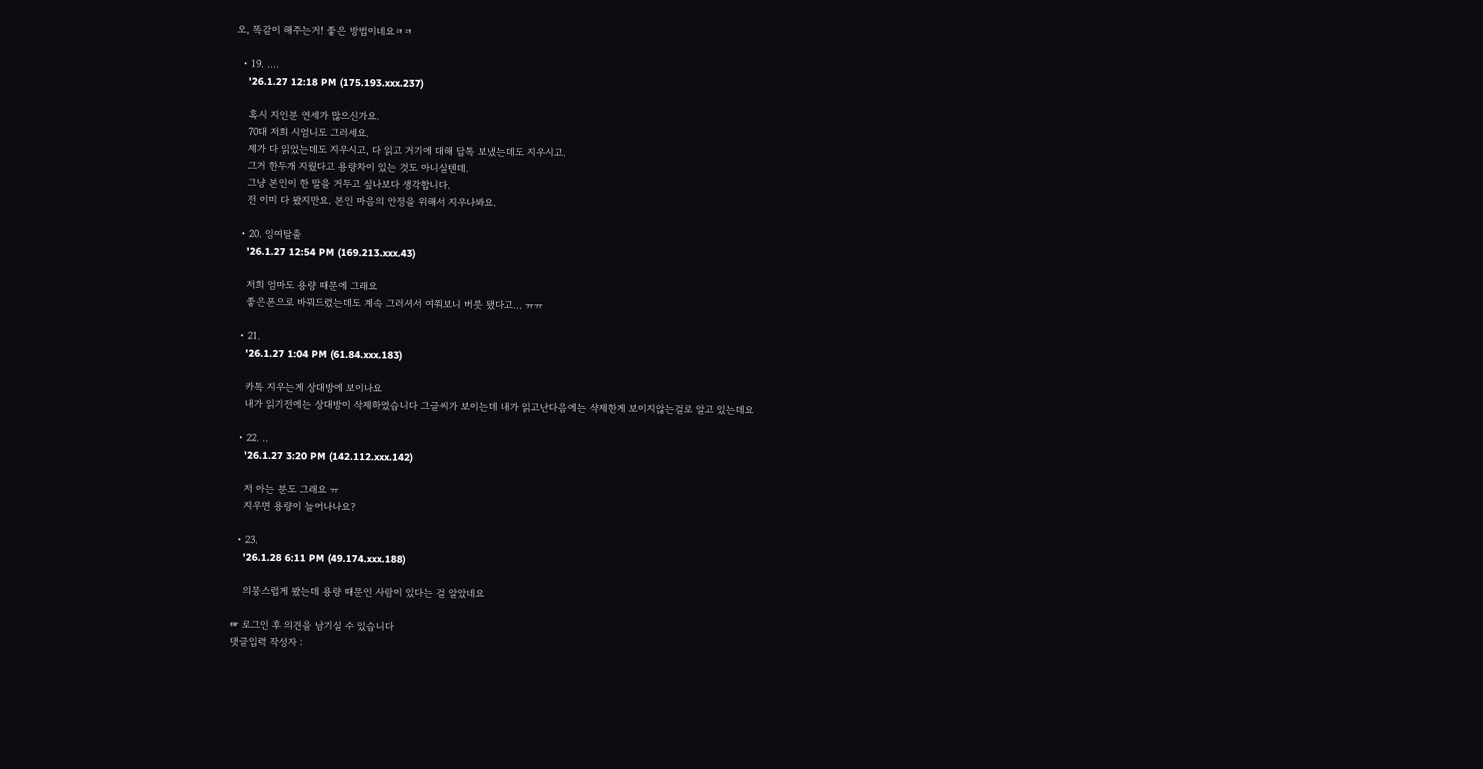오, 똑같이 해주는거! 좋은 방법이네요ㅋㅋ

  • 19. ....
    '26.1.27 12:18 PM (175.193.xxx.237)

    혹시 지인분 연세가 많으신가요.
    70대 저희 시엄니도 그러세요.
    제가 다 읽었는데도 지우시고, 다 읽고 거기에 대해 답톡 보냈는데도 지우시고.
    그거 한두개 지웠다고 용량차이 있는 것도 아니실텐데.
    그냥 본인이 한 말을 거두고 싶나보다 생각합니다.
    전 이미 다 봤지만요. 본인 마음의 안정을 위해서 지우나봐요.

  • 20. 잉여탈출
    '26.1.27 12:54 PM (169.213.xxx.43)

    저희 엄마도 용량 때문에 그래요
    좋은폰으로 바꿔드렸는데도 계속 그러셔서 여쭤보니 버릇 됐다고... ㅠㅠ

  • 21.
    '26.1.27 1:04 PM (61.84.xxx.183)

    카톡 지우는게 상대방에 보이나요
    내가 읽기전에는 상대방이 삭제하였습니다 그글씨가 보이는데 내가 읽고난다음에는 샥제한게 보이지않는걸로 알고 있는데요

  • 22. ..
    '26.1.27 3:20 PM (142.112.xxx.142)

    저 아는 분도 그래요 ㅠ
    지우면 용량이 늘어나나요?

  • 23.
    '26.1.28 6:11 PM (49.174.xxx.188)

    의뭉스럽게 봤는데 용량 때문인 사람이 있다는 걸 알았네요

☞ 로그인 후 의견을 남기실 수 있습니다
댓글입력 작성자 :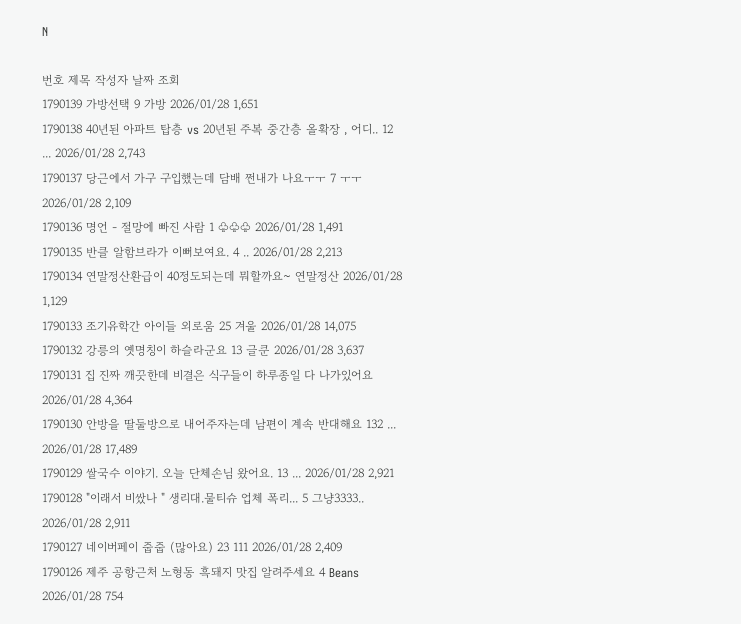N

번호 제목 작성자 날짜 조회
1790139 가방선택 9 가방 2026/01/28 1,651
1790138 40년된 아파트 탑층 vs 20년된 주복 중간층 올확장 , 어디.. 12 ... 2026/01/28 2,743
1790137 당근에서 가구 구입했는데 담배 쩐내가 나요ㅜㅜ 7 ㅜㅜ 2026/01/28 2,109
1790136 명언 - 절망에 빠진 사람 1 ♧♧♧ 2026/01/28 1,491
1790135 반클 알함브라가 이뻐보여요. 4 .. 2026/01/28 2,213
1790134 연말정산환급이 40정도되는데 뭐할까요~ 연말정산 2026/01/28 1,129
1790133 조기유학간 아이들 외로움 25 겨울 2026/01/28 14,075
1790132 강릉의 옛명칭이 하슬라군요 13 글쿤 2026/01/28 3,637
1790131 집 진짜 깨끗한데 비결은 식구들이 하루종일 다 나가있어요 2026/01/28 4,364
1790130 안방을 딸둘방으로 내어주자는데 남편이 계속 반대해요 132 ... 2026/01/28 17,489
1790129 쌀국수 이야기. 오늘 단체손님 왔어요. 13 ... 2026/01/28 2,921
1790128 "이래서 비쌌나 " 생리대.물티슈 업체 폭리... 5 그냥3333.. 2026/01/28 2,911
1790127 네이버페이 줍줍 (많아요) 23 111 2026/01/28 2,409
1790126 제주 공항근처 노형동 흑돼지 맛집 알려주세요 4 Beans 2026/01/28 754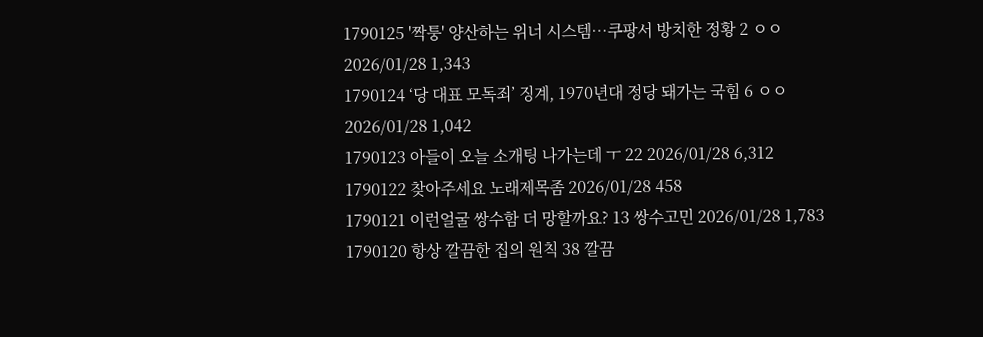1790125 '짝퉁' 양산하는 위너 시스템…쿠팡서 방치한 정황 2 ㅇㅇ 2026/01/28 1,343
1790124 ‘당 대표 모독죄’ 징계, 1970년대 정당 돼가는 국힘 6 ㅇㅇ 2026/01/28 1,042
1790123 아들이 오늘 소개팅 나가는데 ㅜ 22 2026/01/28 6,312
1790122 찾아주세요 노래제목좀 2026/01/28 458
1790121 이런얼굴 쌍수함 더 망할까요? 13 쌍수고민 2026/01/28 1,783
1790120 항상 깔끔한 집의 원칙 38 깔끔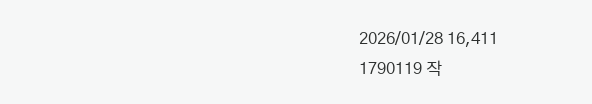2026/01/28 16,411
1790119 작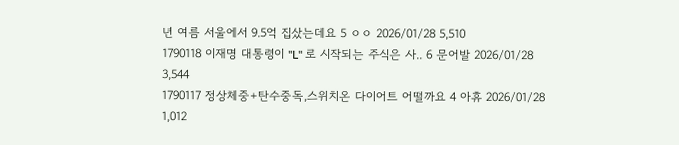년 여름 서울에서 9.5억 집샀는데요 5 ㅇㅇ 2026/01/28 5,510
1790118 이재명 대통령이 "L" 로 시작되는 주식은 사.. 6 문어발 2026/01/28 3,544
1790117 정상체중+탄수중독,스위치온 다이어트 어떨까요 4 아휴 2026/01/28 1,012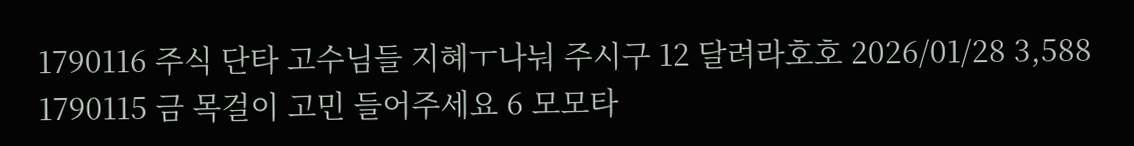1790116 주식 단타 고수님들 지혜ㅜ나눠 주시구 12 달려라호호 2026/01/28 3,588
1790115 금 목걸이 고민 들어주세요 6 모모타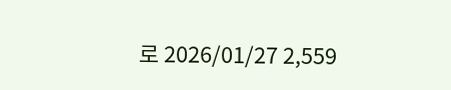로 2026/01/27 2,559